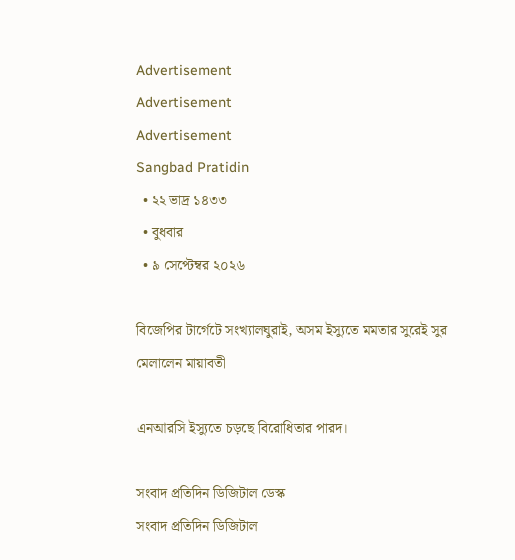Advertisement
Advertisement
Advertisement
Sangbad Pratidin
  • ২২ ভাদ্র ১৪৩৩
  • বুধবার
  • ৯ সেপ্টেম্বর ২০২৬

বিজেপির টার্গেটে সংখ্যালঘুরাই, অসম ইস্যুতে মমতার সুরেই সুর মেলালেন মায়াবতী

এনআরসি ইস্যুতে চড়ছে বিরোধিতার পারদ।

সংবাদ প্রতিদিন ডিজিটাল ডেস্ক
সংবাদ প্রতিদিন ডিজিটাল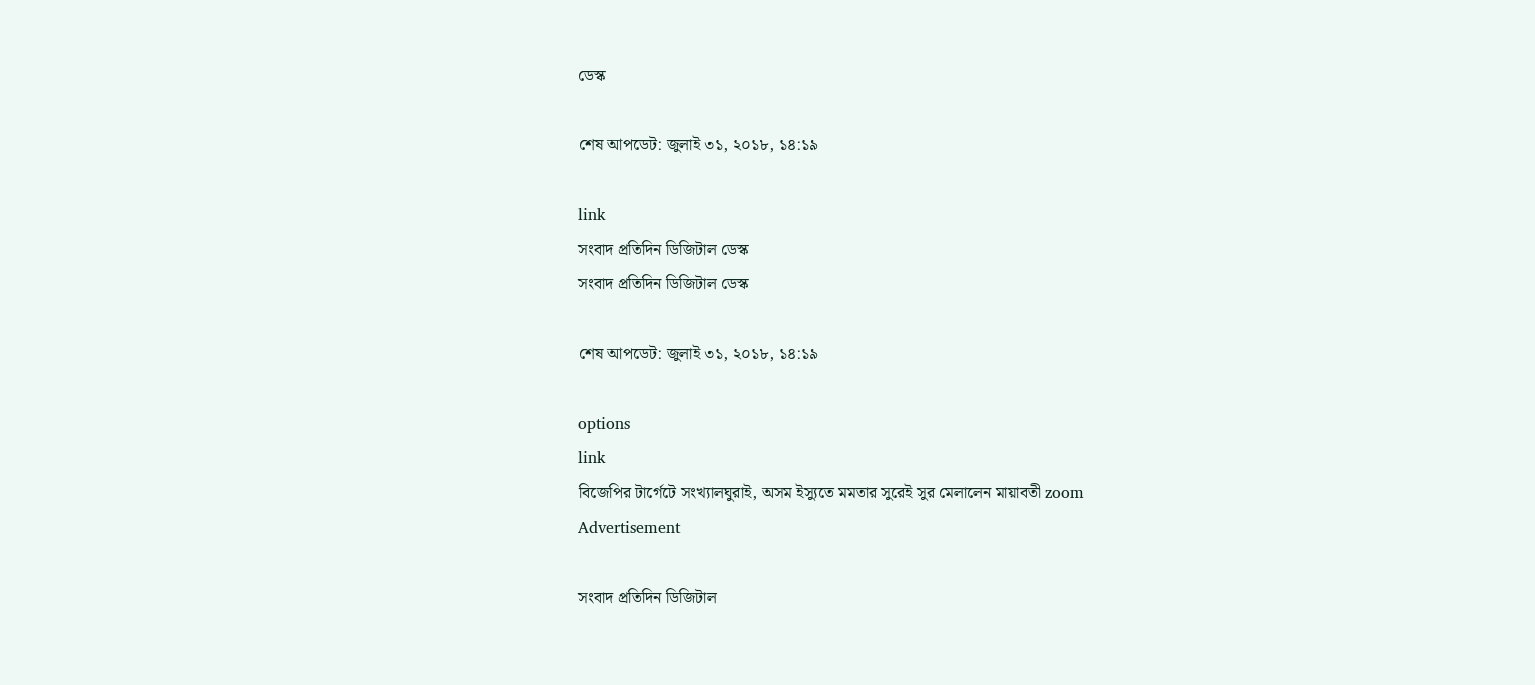ডেস্ক

শেষ আপডেট: জুলাই ৩১, ২০১৮, ১৪:১৯

link
সংবাদ প্রতিদিন ডিজিটাল ডেস্ক
সংবাদ প্রতিদিন ডিজিটাল ডেস্ক

শেষ আপডেট: জুলাই ৩১, ২০১৮, ১৪:১৯

options
link
বিজেপির টার্গেটে সংখ্যালঘুরাই, অসম ইস্যুতে মমতার সুরেই সুর মেলালেন মায়াবতী zoom
Advertisement

সংবাদ প্রতিদিন ডিজিটাল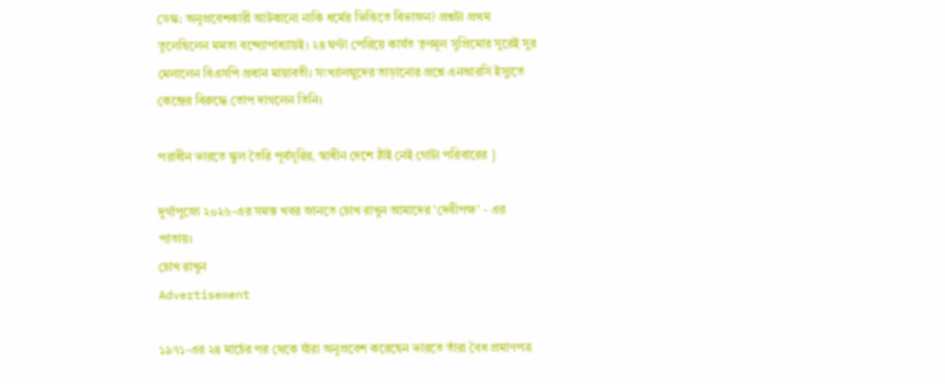ডেস্ক: অনুপ্রবেশকারী আটকানো নাকি ধর্মের ভিত্তিতে বিভাজন? প্রশ্নটা প্রথম তুলেছিলেন মমতা বন্দ্যোপাধ্যায়ই। ২৪ ঘণ্টা পেরিয়ে কার্যত তৃণমূল সুপ্রিমোর সুরেই সুর মেলালেন বিএসপি প্রধান মায়াবতী। সংখ্যালঘুদের তাড়ানোর প্রশ্নে এনআরসি ইস্যুতে কেন্দ্রের বিরুদ্ধে তোপ দাগলেন তিনি।

পরাধীন ভারতে স্কুল তৈরি পূর্বসূরির, স্বাধীন দেশে ঠাঁই নেই গোটা পরিবারের ]

দুর্গাপুজো ২০২৬-এর সমস্ত খবর জানতে চোখ রাখুন আমাদের 'দেবীপক্ষ' - এর পাতায়।
চোখ রাখুন
Advertisement

১৯৭১-এর ২৪ মার্চের পর থেকে যাঁরা অনুপ্রবেশ করেছেন ভারতে তাঁরা বৈধ প্রমাণপত্র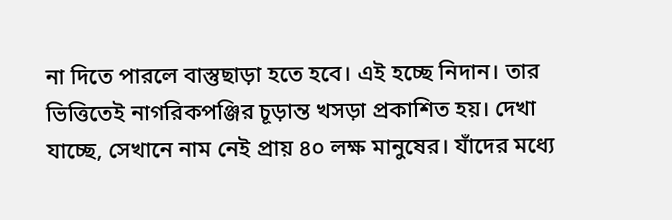না দিতে পারলে বাস্তুছাড়া হতে হবে। এই হচ্ছে নিদান। তার ভিত্তিতেই নাগরিকপঞ্জির চূড়ান্ত খসড়া প্রকাশিত হয়। দেখা যাচ্ছে, সেখানে নাম নেই প্রায় ৪০ লক্ষ মানুষের। যাঁদের মধ্যে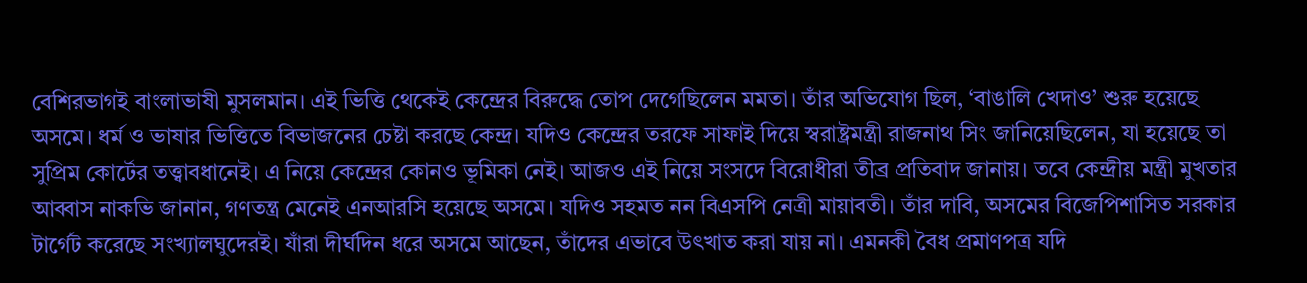বেশিরভাগই বাংলাভাষী মুসলমান। এই ভিত্তি থেকেই কেন্দ্রের বিরুদ্ধে তোপ দেগেছিলেন মমতা। তাঁর অভিযোগ ছিল, ‘বাঙালি খেদাও’ শুরু হয়েছে অসমে। ধর্ম ও ভাষার ভিত্তিতে বিভাজনের চেষ্টা করছে কেন্দ্র। যদিও কেন্দ্রের তরফে সাফাই দিয়ে স্বরাষ্ট্রমন্ত্রী রাজনাথ সিং জানিয়েছিলেন, যা হয়েছে তা সুপ্রিম কোর্টের তত্ত্বাবধানেই। এ নিয়ে কেন্দ্রের কোনও ভূমিকা নেই। আজও এই নিয়ে সংসদে বিরোধীরা তীব্র প্রতিবাদ জানায়। তবে কেন্দ্রীয় মন্ত্রী মুখতার আব্বাস নাকভি জানান, গণতন্ত্র মেনেই এনআরসি হয়েছে অসমে। যদিও সহমত নন বিএসপি নেত্রী মায়াবতী। তাঁর দাবি, অসমের বিজেপিশাসিত সরকার টার্গেট করেছে সংখ্যালঘুদেরই। যাঁরা দীর্ঘদিন ধরে অসমে আছেন, তাঁদের এভাবে উৎখাত করা যায় না। এমনকী বৈধ প্রমাণপত্র যদি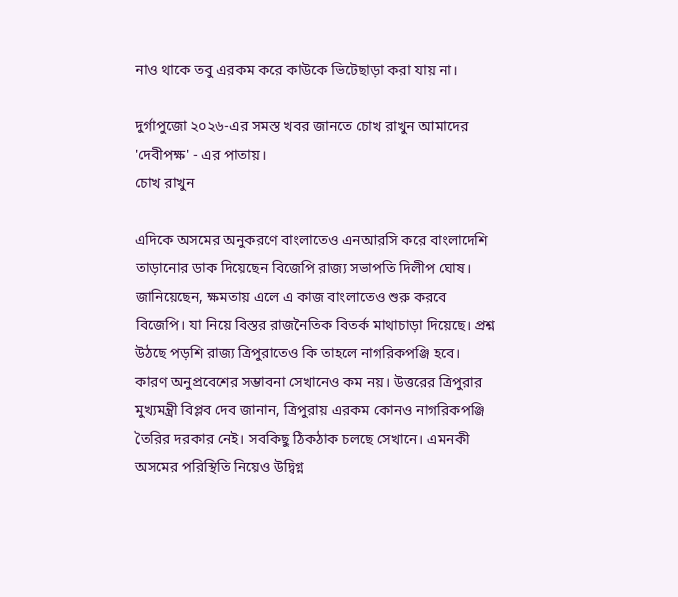নাও থাকে তবু এরকম করে কাউকে ভিটেছাড়া করা যায় না।

দুর্গাপুজো ২০২৬-এর সমস্ত খবর জানতে চোখ রাখুন আমাদের 'দেবীপক্ষ' - এর পাতায়।
চোখ রাখুন

এদিকে অসমের অনুকরণে বাংলাতেও এনআরসি করে বাংলাদেশি তাড়ানোর ডাক দিয়েছেন বিজেপি রাজ্য সভাপতি দিলীপ ঘোষ। জানিয়েছেন, ক্ষমতায় এলে এ কাজ বাংলাতেও শুরু করবে বিজেপি। যা নিয়ে বিস্তর রাজনৈতিক বিতর্ক মাথাচাড়া দিয়েছে। প্রশ্ন উঠছে পড়শি রাজ্য ত্রিপুরাতেও কি তাহলে নাগরিকপঞ্জি হবে। কারণ অনুপ্রবেশের সম্ভাবনা সেখানেও কম নয়। উত্তরের ত্রিপুরার মুখ্যমন্ত্রী বিপ্লব দেব জানান, ত্রিপুরায় এরকম কোনও নাগরিকপঞ্জি তৈরির দরকার নেই। সবকিছু ঠিকঠাক চলছে সেখানে। এমনকী অসমের পরিস্থিতি নিয়েও উদ্বিগ্ন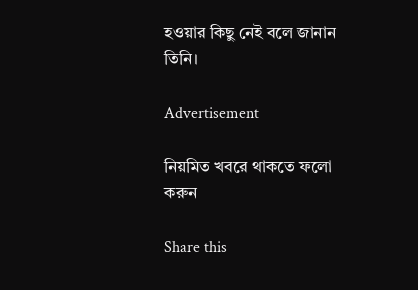হওয়ার কিছু নেই বলে জানান তিনি।

Advertisement

নিয়মিত খবরে থাকতে ফলো করুন

Share this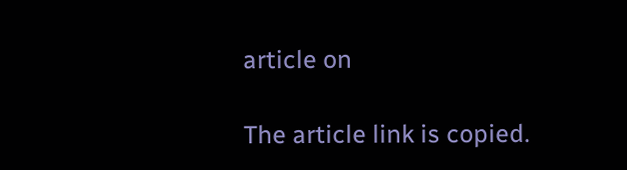article on

The article link is copied.